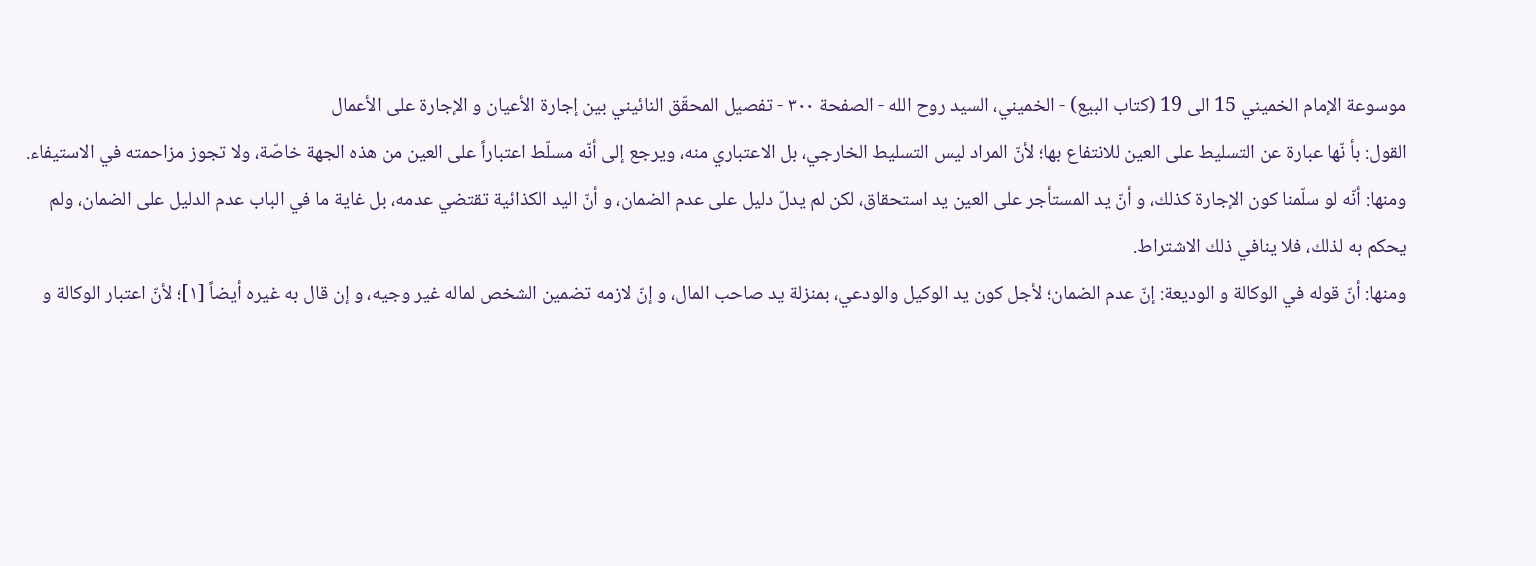موسوعة الإمام الخميني 15 الى 19 (كتاب البيع) - الخميني، السيد روح الله - الصفحة ٣٠٠ - تفصيل المحقّق النائيني بين إجارة الأعيان و الإجارة على الأعمال
القول: بأ نّها عبارة عن التسليط على العين للانتفاع بها؛ لأنّ المراد ليس التسليط الخارجي، بل الاعتباري منه، ويرجع إلى أنّه مسلّط اعتباراً على العين من هذه الجهة خاصّة، ولا تجوز مزاحمته في الاستيفاء.
ومنها: أنّه لو سلّمنا كون الإجارة كذلك، و أنّ يد المستأجر على العين يد استحقاق، لكن لم يدلّ دليل على عدم الضمان، و أنّ اليد الكذائية تقتضي عدمه، بل غاية ما في الباب عدم الدليل على الضمان، ولم يحكم به لذلك، فلا ينافي ذلك الاشتراط.
ومنها: أنّ قوله في الوكالة و الوديعة: إنّ عدم الضمان؛ لأجل كون يد الوكيل والودعي، بمنزلة يد صاحب المال، و إنّ لازمه تضمين الشخص لماله غير وجيه، و إن قال به غيره أيضاً [١]؛ لأنّ اعتبار الوكالة و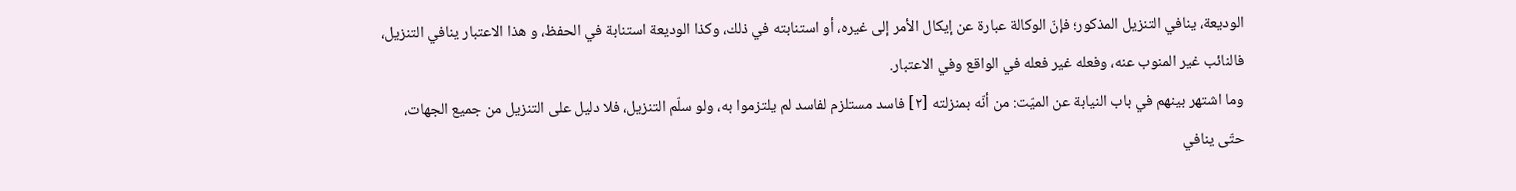الوديعة، ينافي التنزيل المذكور؛ فإنّ الوكالة عبارة عن إيكال الأمر إلى غيره، أو استنابته في ذلك، وكذا الوديعة استنابة في الحفظ، و هذا الاعتبار ينافي التنزيل، فالنائب غير المنوب عنه، وفعله غير فعله في الواقع وفي الاعتبار.
وما اشتهر بينهم في باب النيابة عن الميّت: من أنّه بمنزلته [٢] فاسد مستلزم لفاسد لم يلتزموا به، ولو سلّم التنزيل، فلا دليل على التنزيل من جميع الجهات، حتّى ينافي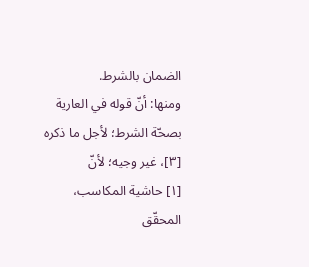الضمان بالشرط.
ومنها: أنّ قوله في العارية بصحّة الشرط؛ لأجل ما ذكره [٣]، غير وجيه؛ لأنّ
[١] حاشية المكاسب، المحقّق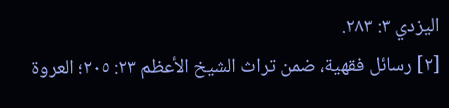اليزدي ٣: ٢٨٣.
[٢] رسائل فقهية، ضمن تراث الشيخ الأعظم ٢٣: ٢٠٥؛ العروة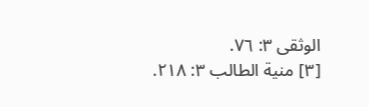الوثقى ٣: ٧٦.
[٣] منية الطالب ٣: ٢١٨.